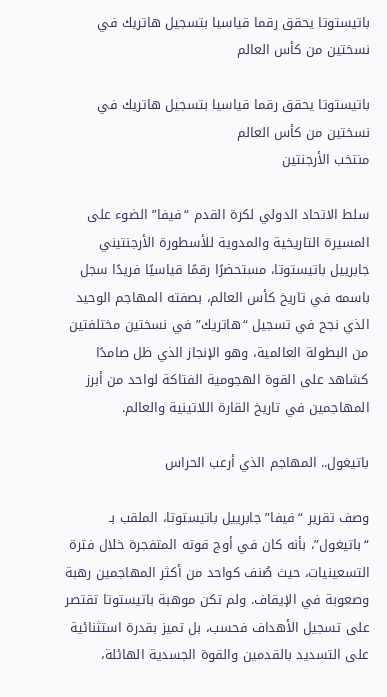باتيستوتا يحقق رقما قياسيا بتسجيل هاتريك في نسختين من كأس العالم

باتيستوتا يحقق رقما قياسيا بتسجيل هاتريك في نسختين من كأس العالم
منتخب الأرجنتين

سلط الاتحاد الدولي لكرة القدم “فيفا” الضوء على المسيرة التاريخية والمدوية للأسطورة الأرجنتيني جابرييل باتيستوتا، مستحضرًا رقمًا قياسيًا فريدًا سجل باسمه في تاريخ كأس العالم، بصفته المهاجم الوحيد الذي نجح في تسجيل “هاتريك” في نسختين مختلفتين من البطولة العالمية، وهو الإنجاز الذي ظل صامدًا كشاهد على القوة الهجومية الفتاكة لواحد من أبرز المهاجمين في تاريخ القارة اللاتينية والعالم.

باتيغول.. المهاجم الذي أرعب الحراس

وصف تقرير “فيفا” جابرييل باتيستوتا، الملقب بـ “باتيغول”، بأنه كان في أوج قوته المتفجرة خلال فترة التسعينيات، حيث صُنف كواحد من أكثر المهاجمين رهبة وصعوبة في الإيقاف. ولم تكن موهبة باتيستوتا تقتصر على تسجيل الأهداف فحسب، بل تميز بقدرة استثنائية على التسديد بالقدمين والقوة الجسدية الهائلة،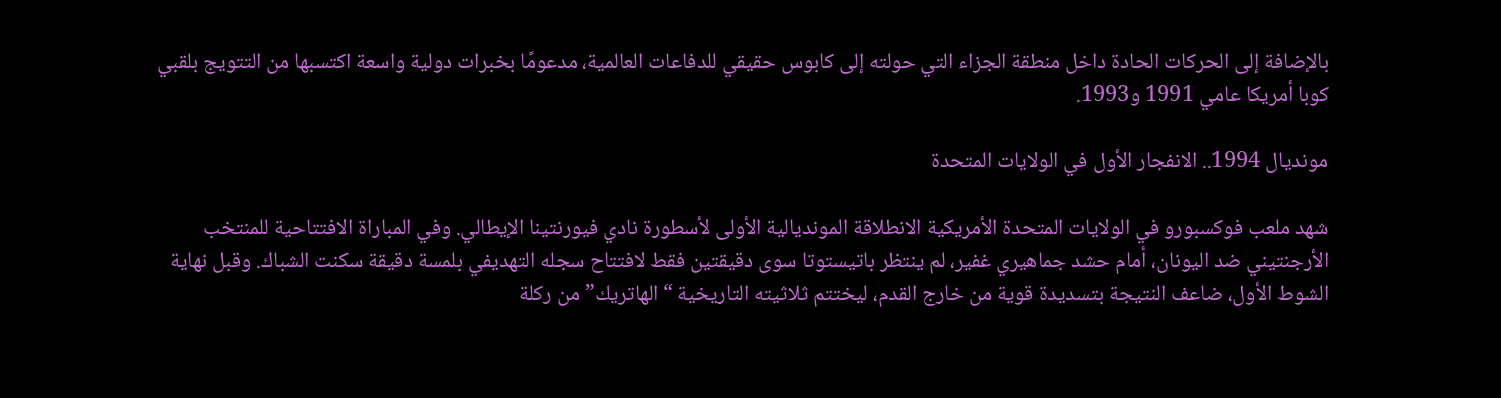بالإضافة إلى الحركات الحادة داخل منطقة الجزاء التي حولته إلى كابوس حقيقي للدفاعات العالمية، مدعومًا بخبرات دولية واسعة اكتسبها من التتويج بلقبي كوبا أمريكا عامي 1991 و1993.

مونديال 1994.. الانفجار الأول في الولايات المتحدة

شهد ملعب فوكسبورو في الولايات المتحدة الأمريكية الانطلاقة المونديالية الأولى لأسطورة نادي فيورنتينا الإيطالي. وفي المباراة الافتتاحية للمنتخب الأرجنتيني ضد اليونان، أمام حشد جماهيري غفير، لم ينتظر باتيستوتا سوى دقيقتين فقط لافتتاح سجله التهديفي بلمسة دقيقة سكنت الشباك. وقبل نهاية الشوط الأول، ضاعف النتيجة بتسديدة قوية من خارج القدم، ليختتم ثلاثيته التاريخية “الهاتريك” من ركلة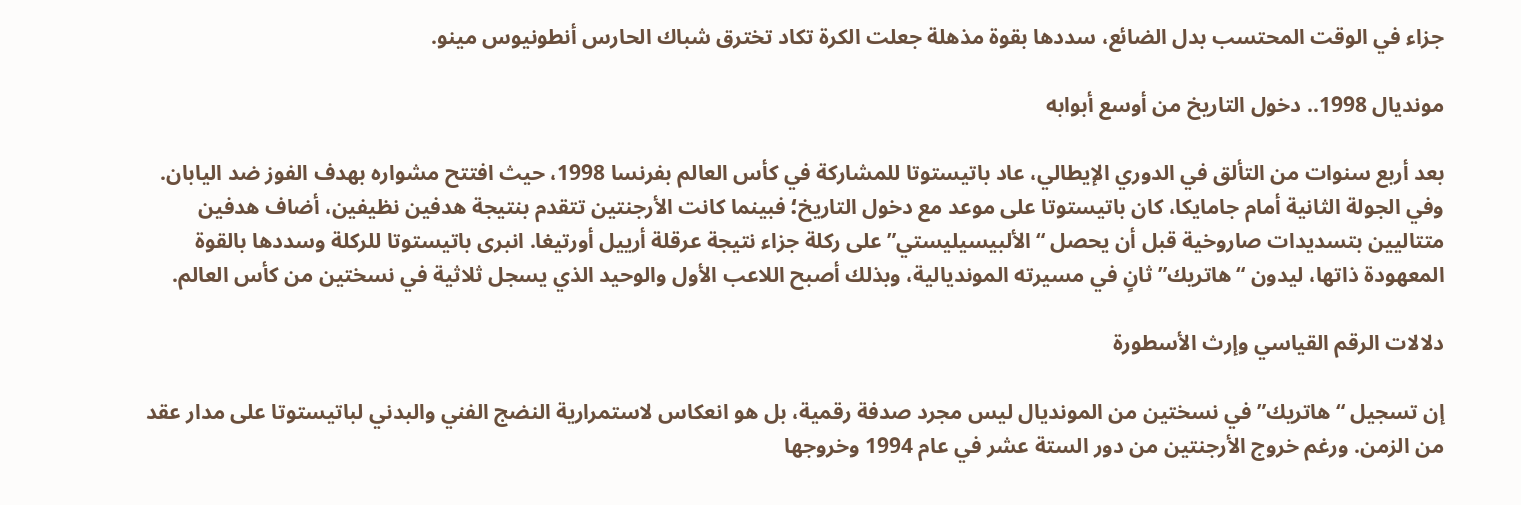جزاء في الوقت المحتسب بدل الضائع، سددها بقوة مذهلة جعلت الكرة تكاد تخترق شباك الحارس أنطونيوس مينو.

مونديال 1998.. دخول التاريخ من أوسع أبوابه

بعد أربع سنوات من التألق في الدوري الإيطالي، عاد باتيستوتا للمشاركة في كأس العالم بفرنسا 1998، حيث افتتح مشواره بهدف الفوز ضد اليابان. وفي الجولة الثانية أمام جامايكا، كان باتيستوتا على موعد مع دخول التاريخ؛ فبينما كانت الأرجنتين تتقدم بنتيجة هدفين نظيفين، أضاف هدفين متتاليين بتسديدات صاروخية قبل أن يحصل “الألبيسيليستي” على ركلة جزاء نتيجة عرقلة أرييل أورتيغا. انبرى باتيستوتا للركلة وسددها بالقوة المعهودة ذاتها، ليدون “هاتريك” ثانٍ في مسيرته المونديالية، وبذلك أصبح اللاعب الأول والوحيد الذي يسجل ثلاثية في نسختين من كأس العالم.

دلالات الرقم القياسي وإرث الأسطورة

إن تسجيل “هاتريك” في نسختين من المونديال ليس مجرد صدفة رقمية، بل هو انعكاس لاستمرارية النضج الفني والبدني لباتيستوتا على مدار عقد من الزمن. ورغم خروج الأرجنتين من دور الستة عشر في عام 1994 وخروجها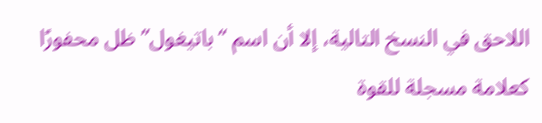اللاحق في النسخ التالية، إلا أن اسم “باتيغول” ظل محفورًا كعلامة مسجلة للقوة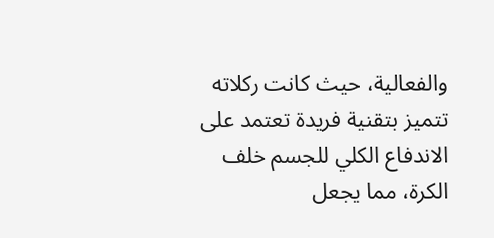والفعالية، حيث كانت ركلاته تتميز بتقنية فريدة تعتمد على الاندفاع الكلي للجسم خلف الكرة، مما يجعل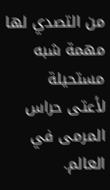من التصدي لها مهمة شبه مستحيلة لأعتى حراس المرمى في العالم.